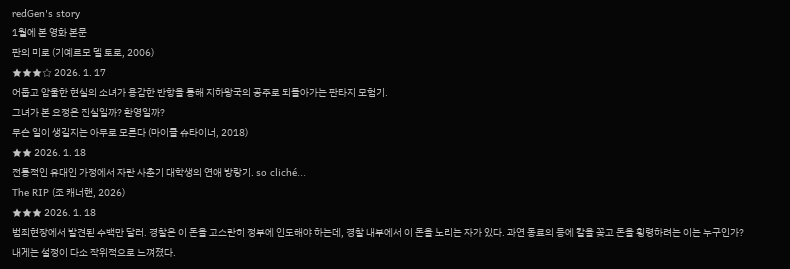redGen's story
1월에 본 영화 본문
판의 미로 (기예르모 델 토로, 2006)
★★★☆ 2026. 1. 17
어둡고 암울한 현실의 소녀가 용감한 반항을 통해 지하왕국의 공주로 되돌아가는 판타지 모험기.
그녀가 본 요정은 진실일까? 환영일까?
무슨 일이 생길지는 아무로 모른다 (마이클 슈타이너, 2018)
★★ 2026. 1. 18
전통적인 유대인 가정에서 자란 사춘기 대학생의 연애 방랑기. so cliché...
The RIP (조 캐너핸, 2026)
★★★ 2026. 1. 18
범죄현장에서 발견된 수백만 달러. 경찰은 이 돈을 고스란히 정부에 인도해야 하는데, 경찰 내부에서 이 돈을 노리는 자가 있다. 과연 동료의 등에 칼을 꽂고 돈을 횡령하려는 이는 누구인가?
내게는 설정이 다소 작위적으로 느껴졌다.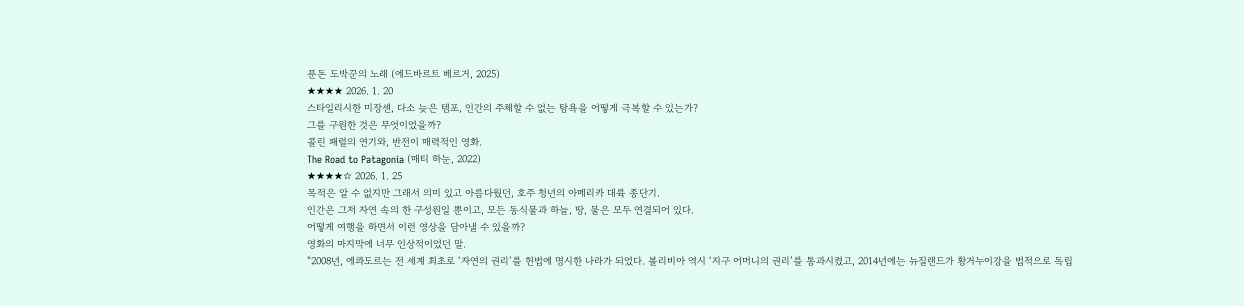푼돈 도박꾼의 노래 (에드바르트 베르거, 2025)
★★★★ 2026. 1. 20
스타일리시한 미장센, 다소 늦은 템포, 인간의 주체할 수 없는 탐욕을 어떻게 극복할 수 있는가?
그를 구원한 것은 무엇이었을까?
콜린 패럴의 연기와, 반전이 매력적인 영화.
The Road to Patagonia (매티 하눈, 2022)
★★★★☆ 2026. 1. 25
목적은 알 수 없지만 그래서 의미 있고 아름다웠던, 호주 청년의 아메리카 대륙 종단기.
인간은 그저 자연 속의 한 구성원일 뿐이고, 모든 동식물과 하늘, 땅, 물은 모두 연결되어 있다.
어떻게 여행을 하면서 이런 영상을 담아낼 수 있을까?
영화의 마지막에 너무 인상적이었던 말.
“2008년, 에콰도르는 전 세계 최초로 ‘자연의 권리’를 헌법에 명시한 나라가 되었다. 볼리비아 역시 ‘지구 어머니의 권리’를 통과시켰고, 2014년에는 뉴질랜드가 황거누이강을 법적으로 독립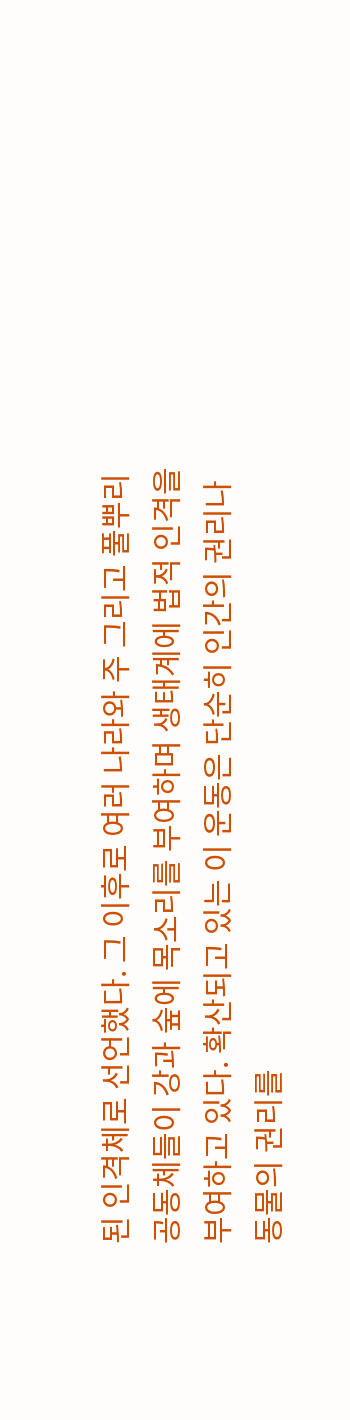된 인격체로 선언했다. 그 이후로 여러 나라와 주 그리고 풀뿌리 공동체들이 강과 숲에 목소리를 부여하며 생태계에 법적 인격을 부여하고 있다. 확산되고 있는 이 운동은 단순히 인간의 권리나 동물의 권리를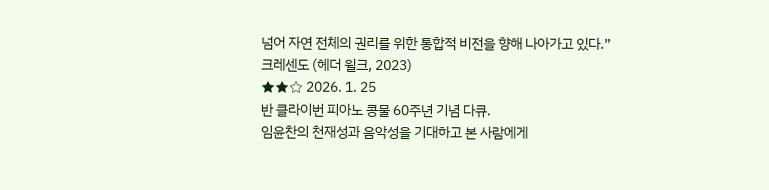넘어 자연 전체의 권리를 위한 통합적 비전을 향해 나아가고 있다.”
크레센도 (헤더 윌크, 2023)
★★☆ 2026. 1. 25
반 클라이번 피아노 콩물 60주년 기념 다큐.
임윤찬의 천재성과 음악성을 기대하고 본 사람에게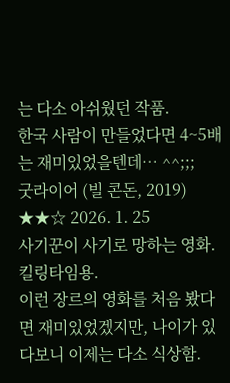는 다소 아쉬웠던 작품.
한국 사람이 만들었다면 4~5배는 재미있었을텐데… ^^;;;
굿라이어 (빌 콘돈, 2019)
★★☆ 2026. 1. 25
사기꾼이 사기로 망하는 영화. 킬링타임용.
이런 장르의 영화를 처음 봤다면 재미있었겠지만, 나이가 있다보니 이제는 다소 식상함.